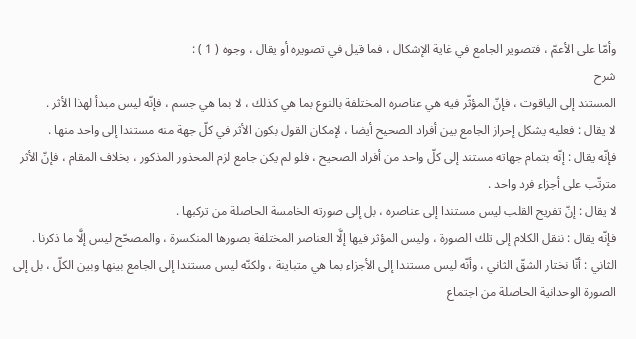وأمّا على الأعمّ ، فتصوير الجامع في غاية الإشكال ، فما قيل في تصويره أو يقال ، وجوه ( 1 ) :
شرح
المستند إلى الياقوت ، فإنّ المؤثّر فيه هي عناصره المختلفة بالنوع بما هي كذلك ، لا بما هي جسم ، فإنّه ليس مبدأ لهذا الأثر .
لا يقال : فعليه يشكل إحراز الجامع بين أفراد الصحيح أيضا ، لإمكان القول بكون الأثر في كلّ جهة منه مستندا إلى واحد منها .
فإنّه يقال : إنّه بتمام جهاته مستند إلى كلّ واحد من أفراد الصحيح ، فلو لم يكن جامع لزم المحذور المذكور ، بخلاف المقام ، فإنّ الأثر مترتّب على أجزاء فرد واحد .
لا يقال : إنّ تفريح القلب ليس مستندا إلى عناصره ، بل إلى صورته الخامسة الحاصلة من تركبها .
فإنّه يقال : ننقل الكلام إلى تلك الصورة ، وليس المؤثر فيها إلَّا العناصر المختلفة بصورها المنكسرة ، والمصحّح ليس إلَّا ما ذكرنا .
الثاني : أنّا نختار الشقّ الثاني ، وأنّه ليس مستندا إلى الأجزاء بما هي متباينة ، ولكنّه ليس مستندا إلى الجامع بينها وبين الكلّ ، بل إلى الصورة الوحدانية الحاصلة من اجتماع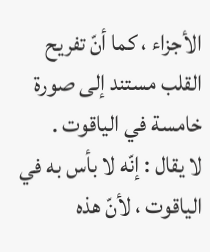الأجزاء ، كما أنّ تفريح القلب مستند إلى صورة خامسة في الياقوت .
لا يقال : إنّه لا بأس به في الياقوت ، لأنّ هذه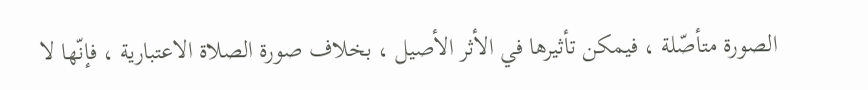الصورة متأصّلة ، فيمكن تأثيرها في الأثر الأصيل ، بخلاف صورة الصلاة الاعتبارية ، فإنّها لا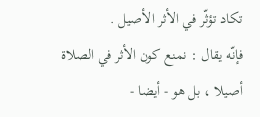تكاد تؤثّر في الأثر الأصيل .
فإنّه يقال : نمنع كون الأثر في الصلاة أصيلا ، بل هو - أيضا -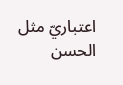اعتباريّ مثل الحسن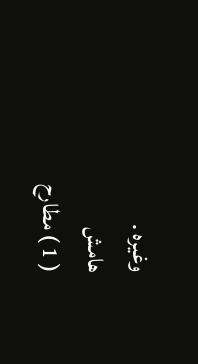وغيره .
هامش
( 1 ) مطارح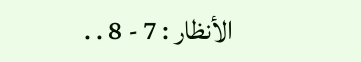الأنظار : 7 - 8 . .